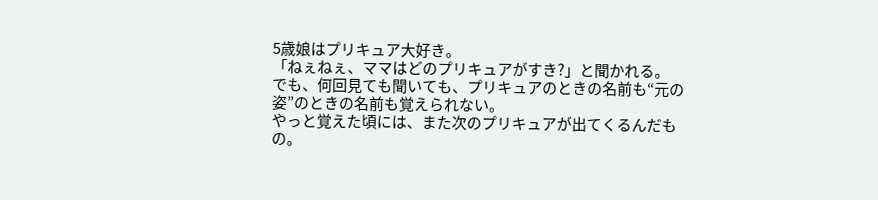5歳娘はプリキュア大好き。
「ねぇねぇ、ママはどのプリキュアがすき?」と聞かれる。
でも、何回見ても聞いても、プリキュアのときの名前も“元の姿”のときの名前も覚えられない。
やっと覚えた頃には、また次のプリキュアが出てくるんだもの。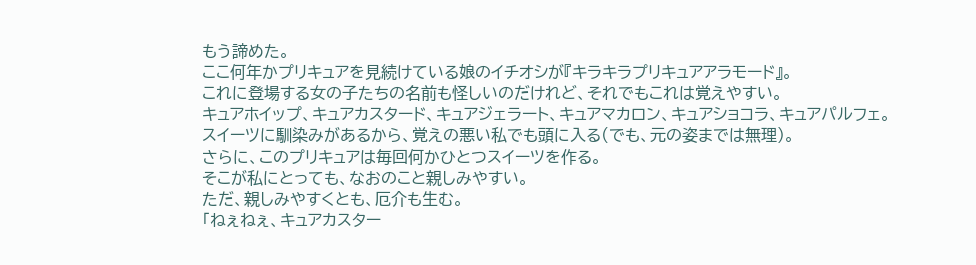もう諦めた。
ここ何年かプリキュアを見続けている娘のイチオシが『キラキラプリキュアアラモード』。
これに登場する女の子たちの名前も怪しいのだけれど、それでもこれは覚えやすい。
キュアホイップ、キュアカスタード、キュアジェラート、キュアマカロン、キュアショコラ、キュアパルフェ。
スイーツに馴染みがあるから、覚えの悪い私でも頭に入る(でも、元の姿までは無理)。
さらに、このプリキュアは毎回何かひとつスイーツを作る。
そこが私にとっても、なおのこと親しみやすい。
ただ、親しみやすくとも、厄介も生む。
「ねぇねぇ、キュアカスター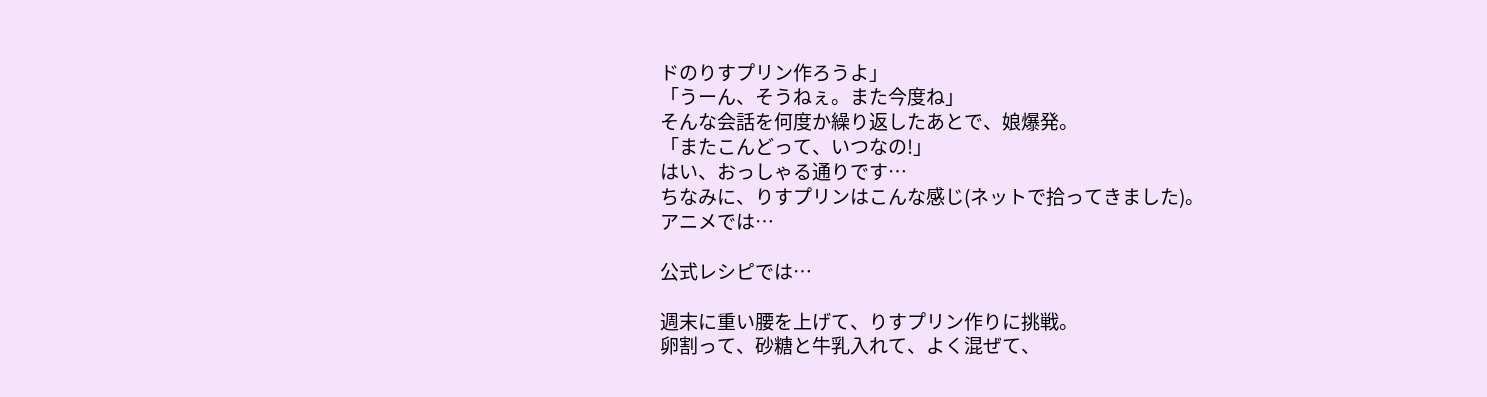ドのりすプリン作ろうよ」
「うーん、そうねぇ。また今度ね」
そんな会話を何度か繰り返したあとで、娘爆発。
「またこんどって、いつなの!」
はい、おっしゃる通りです…
ちなみに、りすプリンはこんな感じ(ネットで拾ってきました)。
アニメでは…

公式レシピでは…

週末に重い腰を上げて、りすプリン作りに挑戦。
卵割って、砂糖と牛乳入れて、よく混ぜて、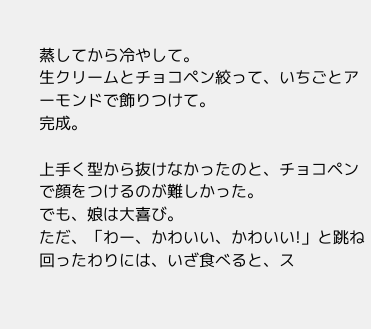蒸してから冷やして。
生クリームとチョコペン絞って、いちごとアーモンドで飾りつけて。
完成。

上手く型から抜けなかったのと、チョコペンで顔をつけるのが難しかった。
でも、娘は大喜び。
ただ、「わー、かわいい、かわいい!」と跳ね回ったわりには、いざ食べると、ス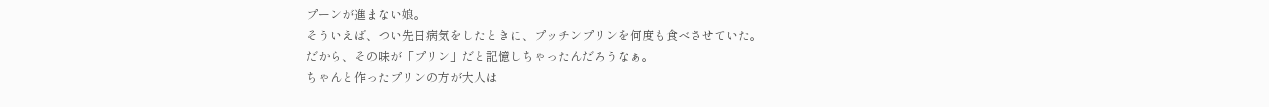プーンが進まない娘。
そういえば、つい先日病気をしたときに、プッチンプリンを何度も食べさせていた。
だから、その味が「プリン」だと記憶しちゃったんだろうなぁ。
ちゃんと作ったプリンの方が大人は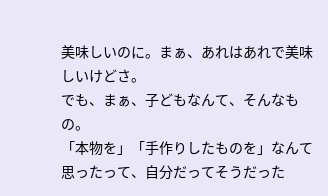美味しいのに。まぁ、あれはあれで美味しいけどさ。
でも、まぁ、子どもなんて、そんなもの。
「本物を」「手作りしたものを」なんて思ったって、自分だってそうだった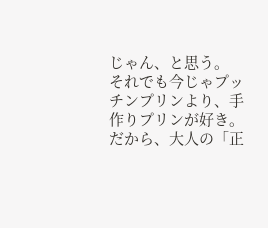じゃん、と思う。
それでも今じゃプッチンプリンより、手作りプリンが好き。
だから、大人の「正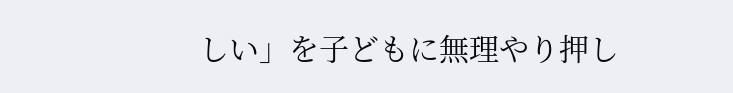しい」を子どもに無理やり押し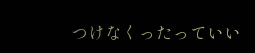つけなくったっていい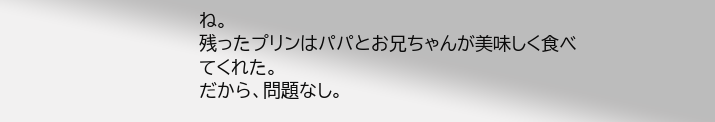ね。
残ったプリンはパパとお兄ちゃんが美味しく食べてくれた。
だから、問題なし。